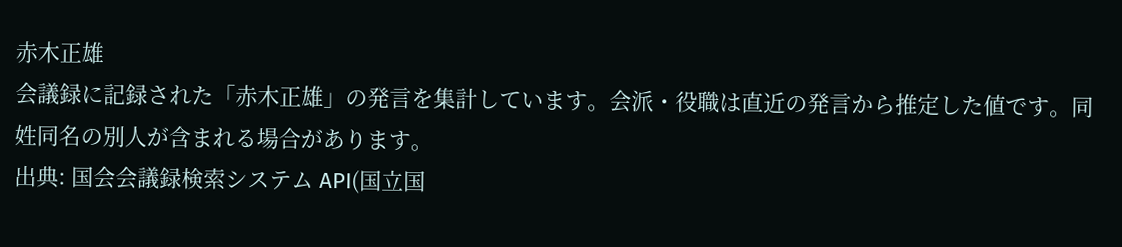赤木正雄
会議録に記録された「赤木正雄」の発言を集計しています。会派・役職は直近の発言から推定した値です。同姓同名の別人が含まれる場合があります。
出典: 国会会議録検索システム API(国立国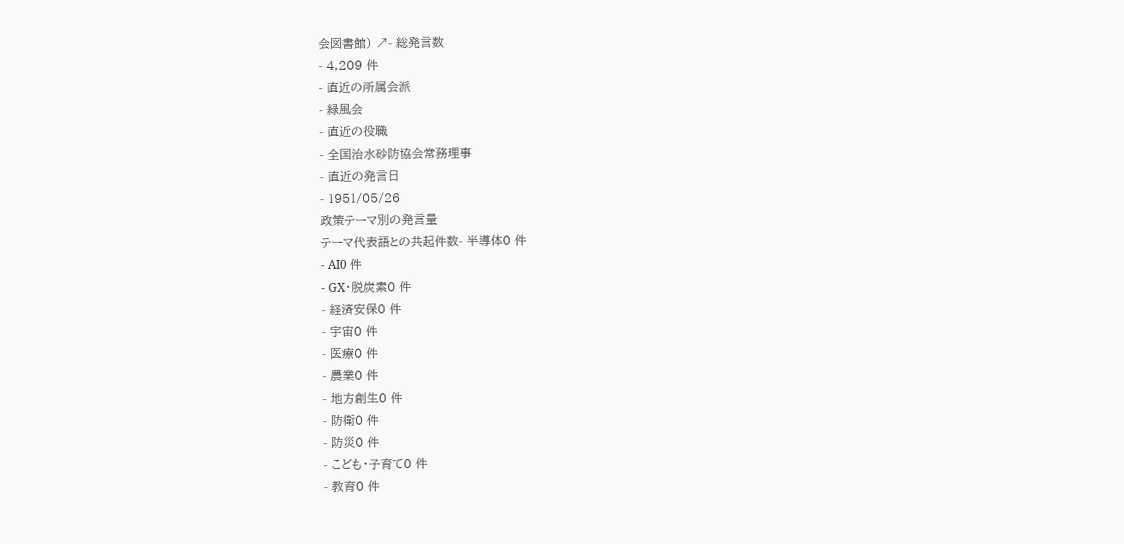会図書館) ↗- 総発言数
- 4,209 件
- 直近の所属会派
- 緑風会
- 直近の役職
- 全国治水砂防協会常務理事
- 直近の発言日
- 1951/05/26
政策テーマ別の発言量
テーマ代表語との共起件数- 半導体0 件
- AI0 件
- GX・脱炭素0 件
- 経済安保0 件
- 宇宙0 件
- 医療0 件
- 農業0 件
- 地方創生0 件
- 防衛0 件
- 防災0 件
- こども・子育て0 件
- 教育0 件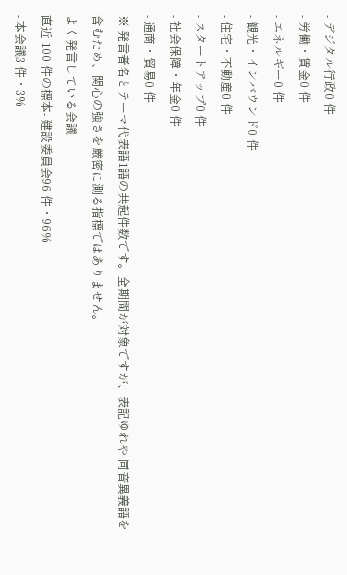- デジタル行政0 件
- 労働・賃金0 件
- エネルギー0 件
- 観光・インバウンド0 件
- 住宅・不動産0 件
- スタートアップ0 件
- 社会保障・年金0 件
- 通商・貿易0 件
※ 発言者名とテーマ代表語1語の共起件数です。全期間が対象ですが、表記ゆれや 同音異義語を含むため、関心の強さを厳密に測る指標ではありません。
よく発言している会議
直近 100 件の標本- 建設委員会96 件・96%
- 本会議3 件・3%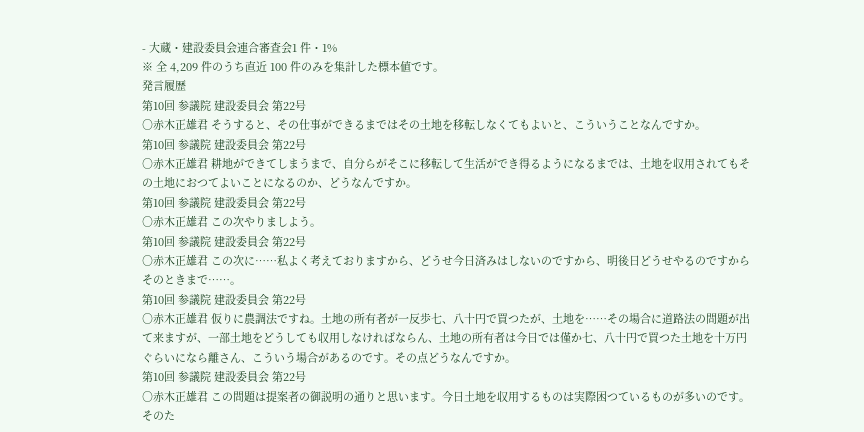- 大蔵・建設委員会連合審査会1 件・1%
※ 全 4,209 件のうち直近 100 件のみを集計した標本値です。
発言履歴
第10回 参議院 建設委員会 第22号
○赤木正雄君 そうすると、その仕事ができるまではその土地を移転しなくてもよいと、こういうことなんですか。
第10回 参議院 建設委員会 第22号
○赤木正雄君 耕地ができてしまうまで、自分らがそこに移転して生活ができ得るようになるまでは、土地を収用されてもその土地におつてよいことになるのか、どうなんですか。
第10回 参議院 建設委員会 第22号
○赤木正雄君 この次やりましよう。
第10回 参議院 建設委員会 第22号
○赤木正雄君 この次に……私よく考えておりますから、どうせ今日済みはしないのですから、明後日どうせやるのですからそのときまで……。
第10回 参議院 建設委員会 第22号
○赤木正雄君 仮りに農調法ですね。土地の所有者が一反歩七、八十円で買つたが、土地を……その場合に道路法の問題が出て来ますが、一部土地をどうしても収用しなければならん、土地の所有者は今日では僅か七、八十円で買つた土地を十万円ぐらいになら離さん、こういう場合があるのです。その点どうなんですか。
第10回 参議院 建設委員会 第22号
○赤木正雄君 この問題は提案者の御説明の通りと思います。今日土地を収用するものは実際困つているものが多いのです。そのた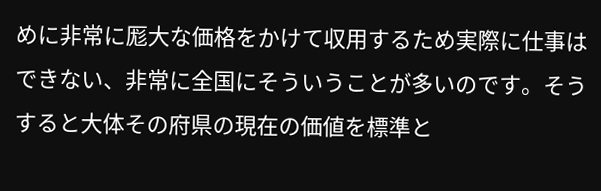めに非常に厖大な価格をかけて収用するため実際に仕事はできない、非常に全国にそういうことが多いのです。そうすると大体その府県の現在の価値を標準と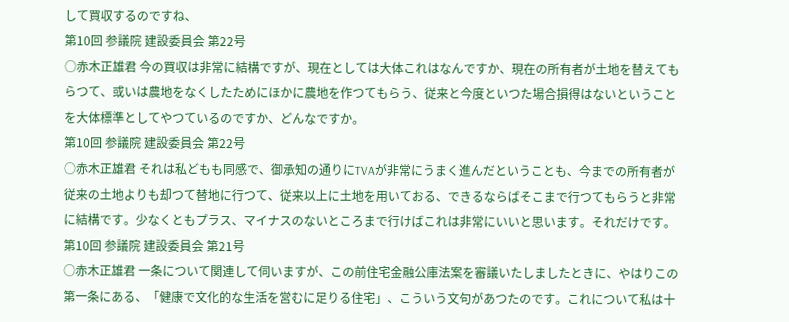して買収するのですね、
第10回 参議院 建設委員会 第22号
○赤木正雄君 今の買収は非常に結構ですが、現在としては大体これはなんですか、現在の所有者が土地を替えてもらつて、或いは農地をなくしたためにほかに農地を作つてもらう、従来と今度といつた場合損得はないということを大体標準としてやつているのですか、どんなですか。
第10回 参議院 建設委員会 第22号
○赤木正雄君 それは私どもも同感で、御承知の通りにTVAが非常にうまく進んだということも、今までの所有者が従来の土地よりも却つて替地に行つて、従来以上に土地を用いておる、できるならばそこまで行つてもらうと非常に結構です。少なくともプラス、マイナスのないところまで行けばこれは非常にいいと思います。それだけです。
第10回 参議院 建設委員会 第21号
○赤木正雄君 一条について関連して伺いますが、この前住宅金融公庫法案を審議いたしましたときに、やはりこの第一条にある、「健康で文化的な生活を営むに足りる住宅」、こういう文句があつたのです。これについて私は十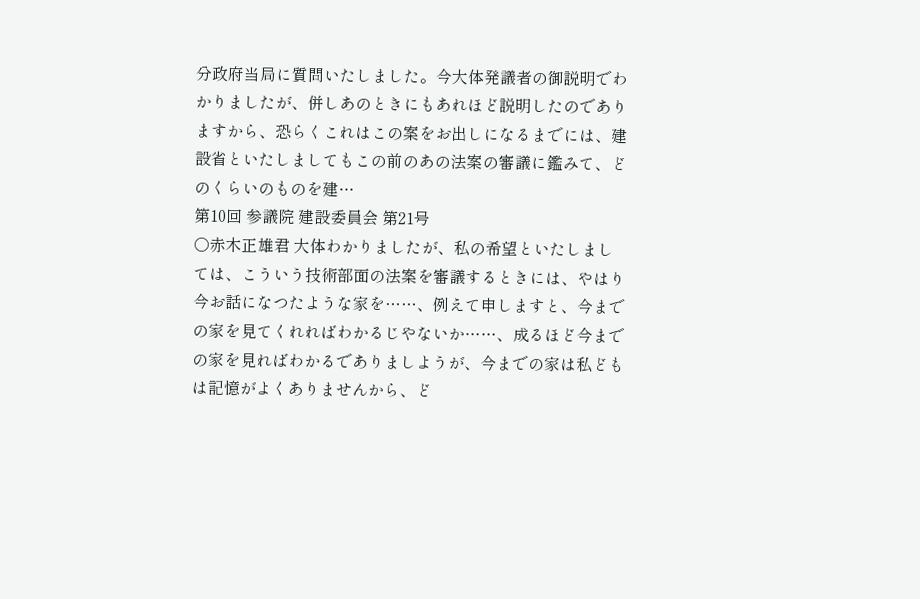分政府当局に質問いたしました。今大体発議者の御説明でわかりましたが、併しあのときにもあれほど説明したのでありますから、恐らくこれはこの案をお出しになるまでには、建設省といたしましてもこの前のあの法案の審議に鑑みて、どのくらいのものを建…
第10回 参議院 建設委員会 第21号
○赤木正雄君 大体わかりましたが、私の希望といたしましては、こういう技術部面の法案を審議するときには、やはり今お話になつたような家を……、例えて申しますと、今までの家を見てくれればわかるじやないか……、成るほど今までの家を見ればわかるでありましようが、今までの家は私どもは記憶がよくありませんから、ど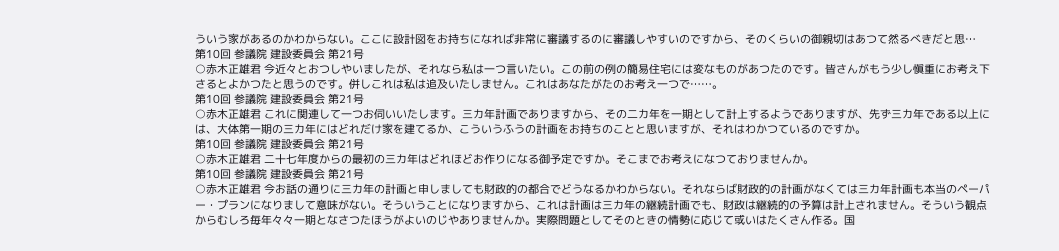ういう家があるのかわからない。ここに設計図をお持ちになれば非常に審議するのに審議しやすいのですから、そのくらいの御親切はあつて然るべきだと思…
第10回 参議院 建設委員会 第21号
○赤木正雄君 今近々とおつしやいましたが、それなら私は一つ言いたい。この前の例の簡易住宅には変なものがあつたのです。皆さんがもう少し愼重にお考え下さるとよかつたと思うのです。併しこれは私は追及いたしません。これはあなたがたのお考え一つで……。
第10回 参議院 建設委員会 第21号
○赤木正雄君 これに関連して一つお伺いいたします。三カ年計画でありますから、その二カ年を一期として計上するようでありますが、先ず三カ年である以上には、大体第一期の三カ年にはどれだけ家を建てるか、こういうふうの計画をお持ちのことと思いますが、それはわかつているのですか。
第10回 参議院 建設委員会 第21号
○赤木正雄君 二十七年度からの最初の三カ年はどれほどお作りになる御予定ですか。そこまでお考えになつておりませんか。
第10回 参議院 建設委員会 第21号
○赤木正雄君 今お話の通りに三カ年の計画と申しましても財政的の都合でどうなるかわからない。それならば財政的の計画がなくては三カ年計画も本当のペーパー・プランになりまして意味がない。そういうことになりますから、これは計画は三カ年の継続計画でも、財政は継続的の予算は計上されません。そういう観点からむしろ毎年々々一期となさつたほうがよいのじやありませんか。実際問題としてそのときの情勢に応じて或いはたくさん作る。国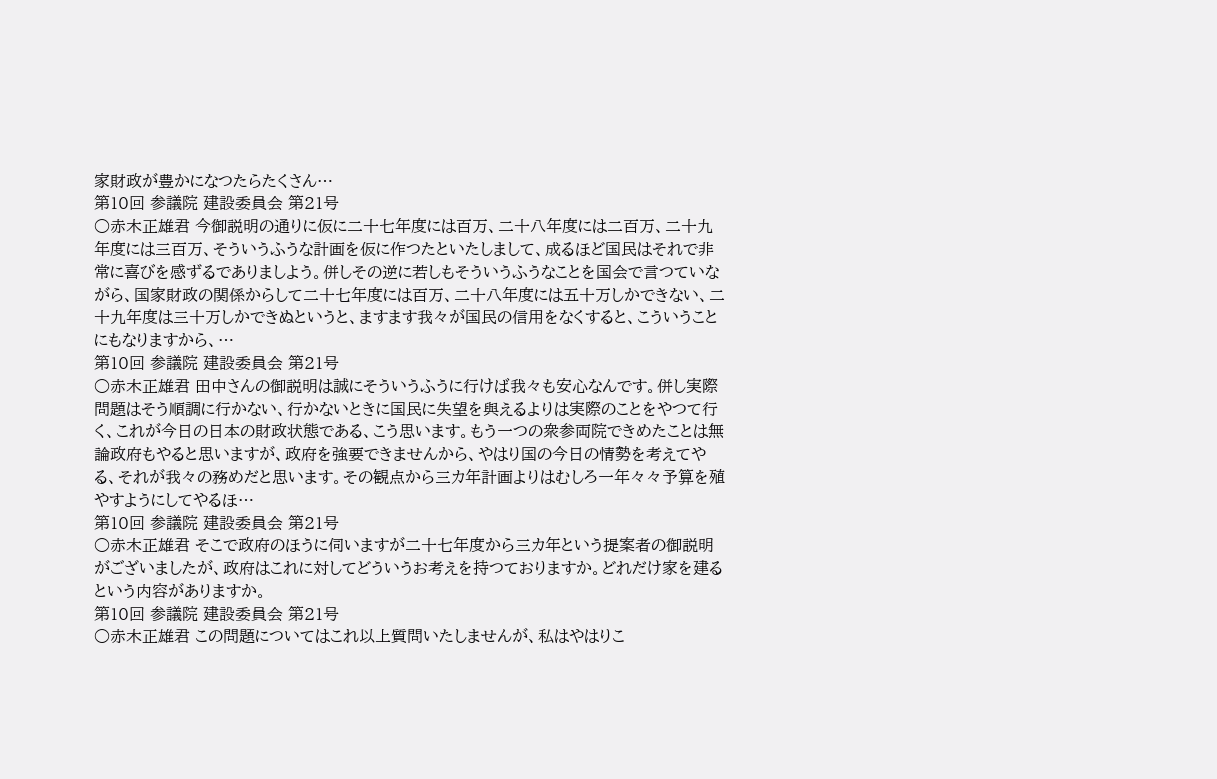家財政が豊かになつたらたくさん…
第10回 参議院 建設委員会 第21号
○赤木正雄君 今御説明の通りに仮に二十七年度には百万、二十八年度には二百万、二十九年度には三百万、そういうふうな計画を仮に作つたといたしまして、成るほど国民はそれで非常に喜びを感ずるでありましよう。併しその逆に若しもそういうふうなことを国会で言つていながら、国家財政の関係からして二十七年度には百万、二十八年度には五十万しかできない、二十九年度は三十万しかできぬというと、ますます我々が国民の信用をなくすると、こういうことにもなりますから、…
第10回 参議院 建設委員会 第21号
○赤木正雄君 田中さんの御説明は誠にそういうふうに行けば我々も安心なんです。併し実際問題はそう順調に行かない、行かないときに国民に失望を與えるよりは実際のことをやつて行く、これが今日の日本の財政状態である、こう思います。もう一つの衆参両院できめたことは無論政府もやると思いますが、政府を強要できませんから、やはり国の今日の情勢を考えてやる、それが我々の務めだと思います。その観点から三カ年計画よりはむしろ一年々々予算を殖やすようにしてやるほ…
第10回 参議院 建設委員会 第21号
○赤木正雄君 そこで政府のほうに伺いますが二十七年度から三カ年という提案者の御説明がございましたが、政府はこれに対してどういうお考えを持つておりますか。どれだけ家を建るという内容がありますか。
第10回 参議院 建設委員会 第21号
○赤木正雄君 この問題についてはこれ以上質問いたしませんが、私はやはりこ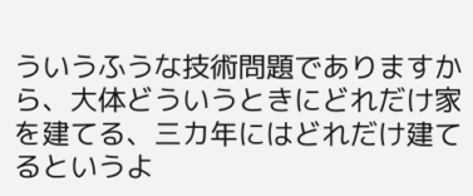ういうふうな技術問題でありますから、大体どういうときにどれだけ家を建てる、三カ年にはどれだけ建てるというよ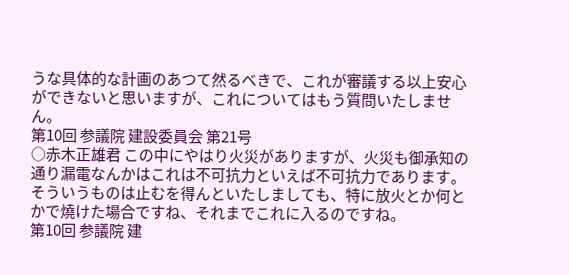うな具体的な計画のあつて然るべきで、これが審議する以上安心ができないと思いますが、これについてはもう質問いたしません。
第10回 参議院 建設委員会 第21号
○赤木正雄君 この中にやはり火災がありますが、火災も御承知の通り漏電なんかはこれは不可抗力といえば不可抗力であります。そういうものは止むを得んといたしましても、特に放火とか何とかで燒けた場合ですね、それまでこれに入るのですね。
第10回 参議院 建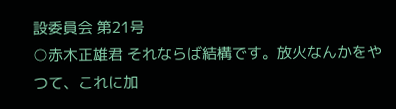設委員会 第21号
○赤木正雄君 それならば結構です。放火なんかをやつて、これに加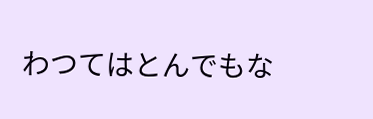わつてはとんでもな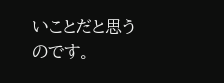いことだと思うのです。